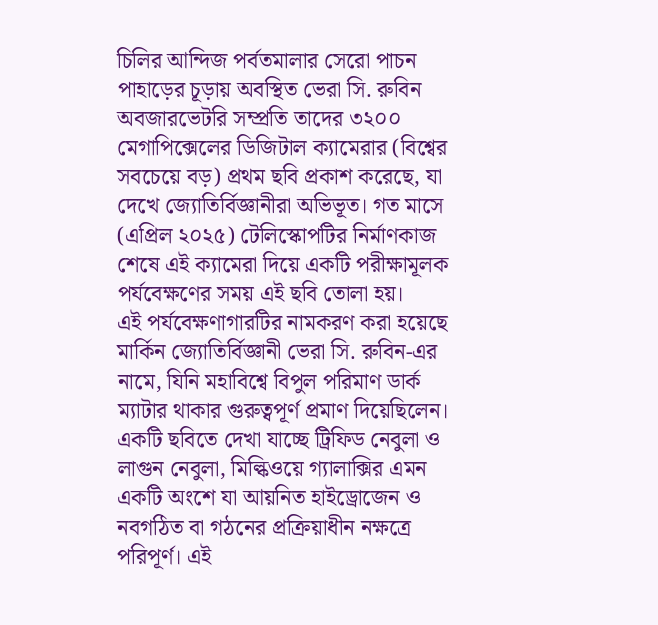চিলির আন্দিজ পর্বতমালার সেরো পাচন পাহাড়ের চূড়ায় অবস্থিত ভেরা সি. রুবিন অবজারভেটরি সম্প্রতি তাদের ৩২০০ মেগাপিক্সেলের ডিজিটাল ক্যামেরার (বিশ্বের সবচেয়ে বড়) প্রথম ছবি প্রকাশ করেছে, যা দেখে জ্যোতির্বিজ্ঞানীরা অভিভূত। গত মাসে (এপ্রিল ২০২৫) টেলিস্কোপটির নির্মাণকাজ শেষে এই ক্যামেরা দিয়ে একটি পরীক্ষামূলক পর্যবেক্ষণের সময় এই ছবি তোলা হয়।
এই পর্যবেক্ষণাগারটির নামকরণ করা হয়েছে মার্কিন জ্যোতির্বিজ্ঞানী ভেরা সি. রুবিন-এর নামে, যিনি মহাবিশ্বে বিপুল পরিমাণ ডার্ক ম্যাটার থাকার গুরুত্বপূর্ণ প্রমাণ দিয়েছিলেন।
একটি ছবিতে দেখা যাচ্ছে ট্রিফিড নেবুলা ও লাগুন নেবুলা, মিল্কিওয়ে গ্যালাক্সির এমন একটি অংশে যা আয়নিত হাইড্রোজেন ও নবগঠিত বা গঠনের প্রক্রিয়াধীন নক্ষত্রে পরিপূর্ণ। এই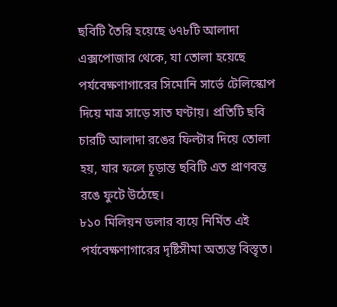ছবিটি তৈরি হয়েছে ৬৭৮টি আলাদা এক্সপোজার থেকে, যা তোলা হয়েছে পর্যবেক্ষণাগারের সিমোনি সার্ভে টেলিস্কোপ দিয়ে মাত্র সাড়ে সাত ঘণ্টায়। প্রতিটি ছবি চারটি আলাদা রঙের ফিল্টার দিয়ে তোলা হয়, যার ফলে চূড়ান্ত ছবিটি এত প্রাণবন্ত রঙে ফুটে উঠেছে।
৮১০ মিলিয়ন ডলার ব্যয়ে নির্মিত এই পর্যবেক্ষণাগারের দৃষ্টিসীমা অত্যন্ত বিস্তৃত।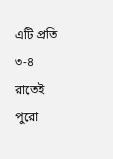এটি প্রতি ৩-৪ রাতেই পুরো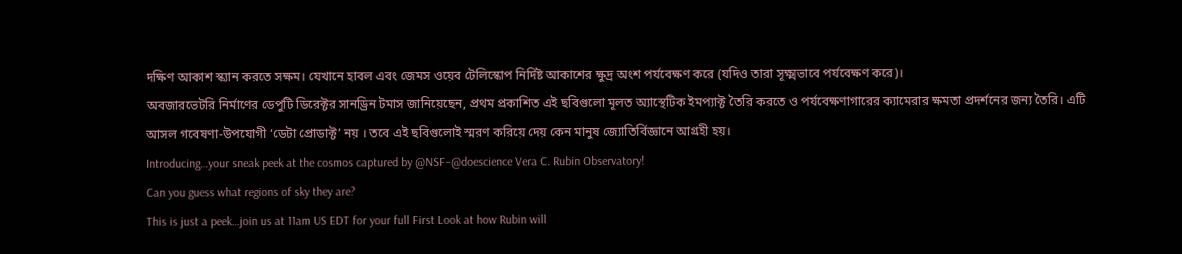দক্ষিণ আকাশ স্ক্যান করতে সক্ষম। যেখানে হাবল এবং জেমস ওয়েব টেলিস্কোপ নির্দিষ্ট আকাশের ক্ষুদ্র অংশ পর্যবেক্ষণ করে (যদিও তারা সূক্ষ্মভাবে পর্যবেক্ষণ করে)।
অবজারভেটরি নির্মাণের ডেপুটি ডিরেক্টর সানড্রিন টমাস জানিয়েছেন, প্রথম প্রকাশিত এই ছবিগুলো মূলত অ্যাস্থেটিক ইমপ্যাক্ট তৈরি করতে ও পর্যবেক্ষণাগারের ক্যামেরার ক্ষমতা প্রদর্শনের জন্য তৈরি। এটি আসল গবেষণা-উপযোগী ‘ডেটা প্রোডাক্ট’ নয় । তবে এই ছবিগুলোই স্মরণ করিয়ে দেয় কেন মানুষ জ্যোতির্বিজ্ঞানে আগ্রহী হয়।
Introducing…your sneak peek at the cosmos captured by @NSF–@doescience Vera C. Rubin Observatory!
Can you guess what regions of sky they are?
This is just a peek…join us at 11am US EDT for your full First Look at how Rubin will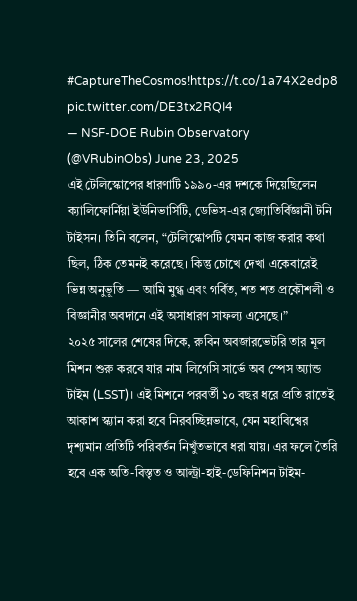#CaptureTheCosmos!https://t.co/1a74X2edp8 pic.twitter.com/DE3tx2RQI4
— NSF-DOE Rubin Observatory (@VRubinObs) June 23, 2025
এই টেলিস্কোপের ধারণাটি ১৯৯০-এর দশকে দিয়েছিলেন ক্যালিফোর্নিয়া ইউনিভার্সিটি, ডেভিস-এর জ্যোতির্বিজ্ঞানী টনি টাইসন। তিনি বলেন, “টেলিস্কোপটি যেমন কাজ করার কথা ছিল, ঠিক তেমনই করেছে। কিন্তু চোখে দেখা একেবারেই ভিন্ন অনুভূতি — আমি মুগ্ধ এবং গর্বিত, শত শত প্রকৌশলী ও বিজ্ঞানীর অবদানে এই অসাধারণ সাফল্য এসেছে।”
২০২৫ সালের শেষের দিকে, রুবিন অবজারভেটরি তার মূল মিশন শুরু করবে যার নাম লিগেসি সার্ভে অব স্পেস অ্যান্ড টাইম (LSST)। এই মিশনে পরবর্তী ১০ বছর ধরে প্রতি রাতেই আকাশ স্ক্যান করা হবে নিরবচ্ছিন্নভাবে, যেন মহাবিশ্বের দৃশ্যমান প্রতিটি পরিবর্তন নিখুঁতভাবে ধরা যায়। এর ফলে তৈরি হবে এক অতি-বিস্তৃত ও আল্ট্রা-হাই-ডেফিনিশন টাইম-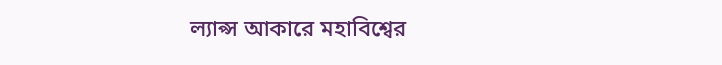ল্যাপ্স আকারে মহাবিশ্বের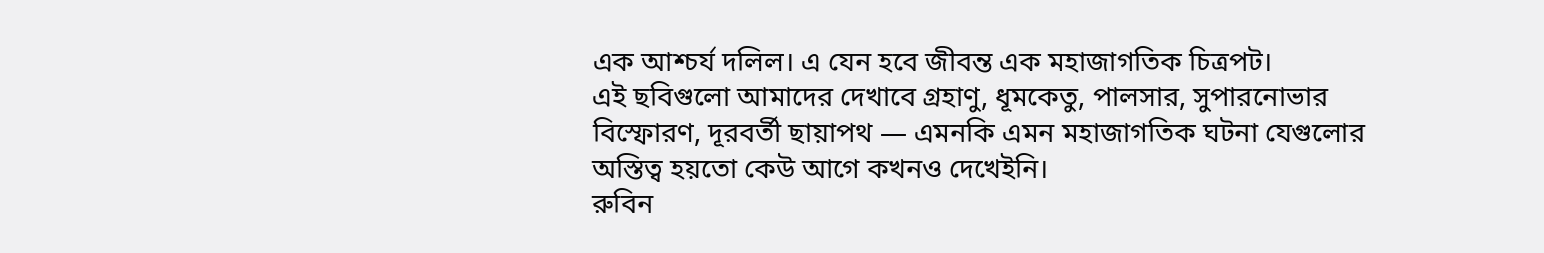এক আশ্চর্য দলিল। এ যেন হবে জীবন্ত এক মহাজাগতিক চিত্রপট।
এই ছবিগুলো আমাদের দেখাবে গ্রহাণু, ধূমকেতু, পালসার, সুপারনোভার বিস্ফোরণ, দূরবর্তী ছায়াপথ — এমনকি এমন মহাজাগতিক ঘটনা যেগুলোর অস্তিত্ব হয়তো কেউ আগে কখনও দেখেইনি।
রুবিন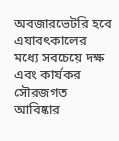অবজারভেটরি হবে এযাবৎকালের মধ্যে সবচেয়ে দক্ষ এবং কার্যকর সৌরজগত আবিষ্কার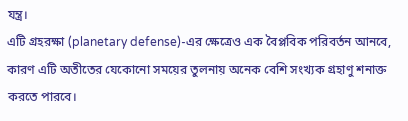যন্ত্র।
এটি গ্রহরক্ষা (planetary defense)-এর ক্ষেত্রেও এক বৈপ্লবিক পরিবর্তন আনবে, কারণ এটি অতীতের যেকোনো সময়ের তুলনায় অনেক বেশি সংখ্যক গ্রহাণু শনাক্ত করতে পারবে।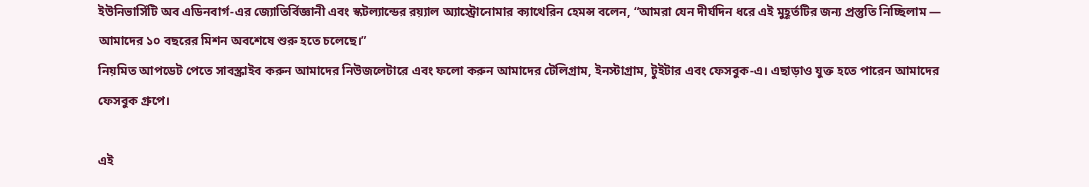ইউনিভার্সিটি অব এডিনবার্গ-এর জ্যোতির্বিজ্ঞানী এবং স্কটল্যান্ডের রয়্যাল অ্যাস্ট্রোনোমার ক্যাথেরিন হেমন্স বলেন, “আমরা যেন দীর্ঘদিন ধরে এই মুহূর্তটির জন্য প্রস্তুতি নিচ্ছিলাম — আমাদের ১০ বছরের মিশন অবশেষে শুরু হতে চলেছে।”
নিয়মিত আপডেট পেতে সাবস্ক্রাইব করুন আমাদের নিউজলেটারে এবং ফলো করুন আমাদের টেলিগ্রাম, ইনস্টাগ্রাম, টুইটার এবং ফেসবুক-এ। এছাড়াও যুক্ত হতে পারেন আমাদের ফেসবুক গ্রুপে।

এই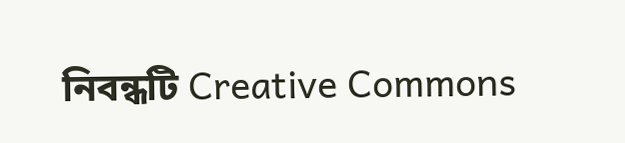নিবন্ধটি Creative Commons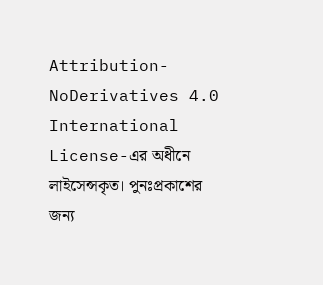Attribution-NoDerivatives 4.0 International License-এর অধীনে লাইসেন্সকৃত। পুনঃপ্রকাশের জন্য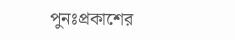পুনঃপ্রকাশের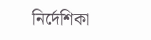নির্দেশিকা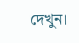দেখুন।